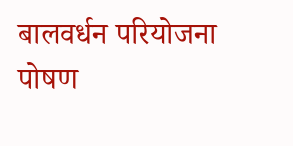बालवर्धन परियोजना पोषण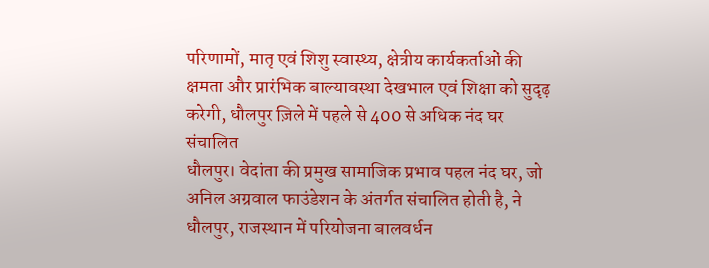परिणामों, मातृ एवं शिशु स्वास्थ्य, क्षेत्रीय कार्यकर्ताओं की क्षमता और प्रारंभिक बाल्यावस्था देखभाल एवं शिक्षा को सुदृढ़ करेगी, धौलपुर ज़िले में पहले से 400 से अधिक नंद घर संचालित
धौलपुर। वेदांता की प्रमुख सामाजिक प्रभाव पहल नंद घर, जो अनिल अग्रवाल फाउंडेशन के अंतर्गत संचालित होती है, ने धौलपुर, राजस्थान में परियोजना बालवर्धन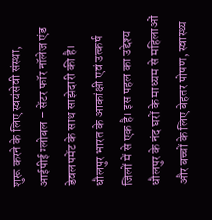शुरू करने के लिए स्वयंसेवी संस्था, आईपीई ग्लोबल – सेंटर फॉर नॉलेज एंड डेवलपमेंट के साथ साझेदारी की है। धौलपुर भारत के आकांक्षी एवं उत्कर्ष जिलों में से एक है। इस पहल का उद्देश्य धौलपुर के नंद घरों के माध्यम से महिलाओं और बच्चों के लिए बेहतर पोषण, स्वास्थ्य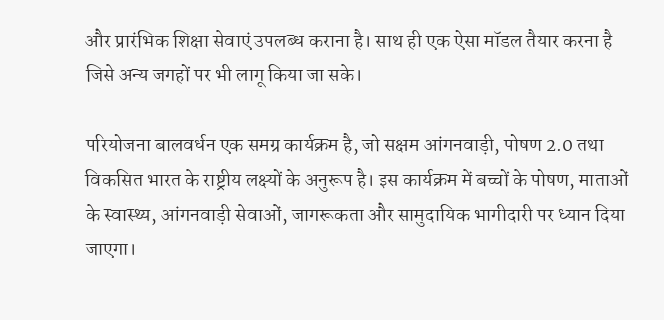और प्रारंभिक शिक्षा सेवाएं उपलब्ध कराना है। साथ ही एक ऐसा मॉडल तैयार करना है जिसे अन्य जगहों पर भी लागू किया जा सके।

परियोजना बालवर्धन एक समग्र कार्यक्रम है, जो सक्षम आंगनवाड़ी, पोषण 2.0 तथा विकसित भारत के राष्ट्रीय लक्ष्यों के अनुरूप है। इस कार्यक्रम में बच्चों के पोषण, माताओं के स्वास्थ्य, आंगनवाड़ी सेवाओं, जागरूकता और सामुदायिक भागीदारी पर ध्यान दिया जाएगा।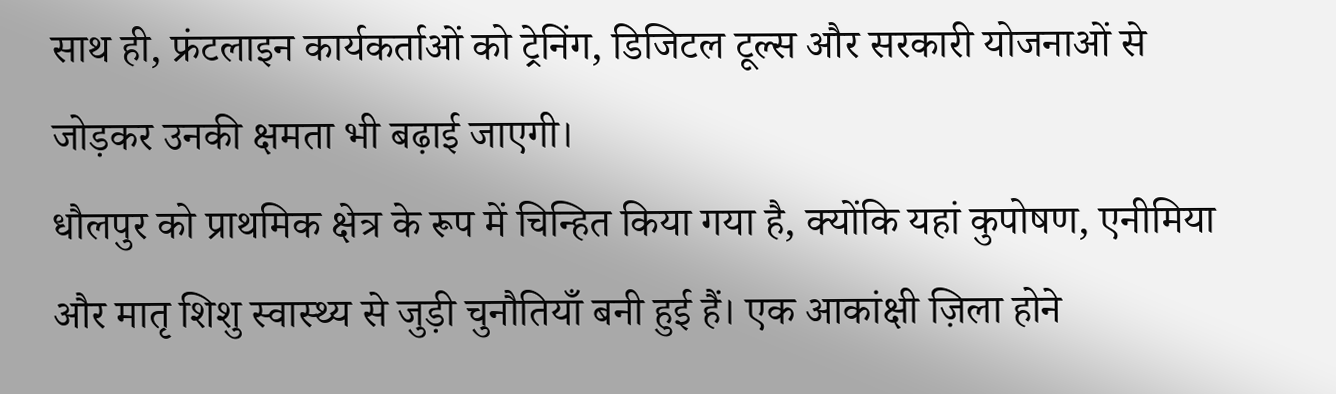साथ ही, फ्रंटलाइन कार्यकर्ताओं को ट्रेनिंग, डिजिटल टूल्स और सरकारी योजनाओं से जोड़कर उनकी क्षमता भी बढ़ाई जाएगी।
धौलपुर को प्राथमिक क्षेत्र के रूप में चिन्हित किया गया है, क्योंकि यहां कुपोषण, एनीमिया और मातृ शिशु स्वास्थ्य से जुड़ी चुनौतियाँ बनी हुई हैं। एक आकांक्षी ज़िला होने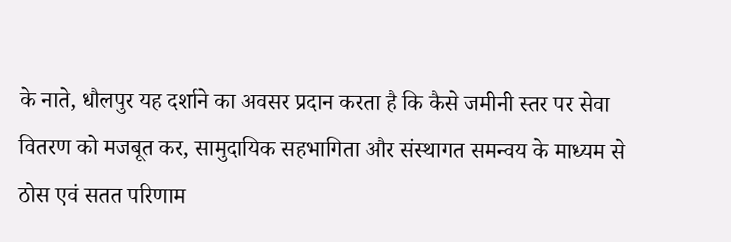के नाते, धौलपुर यह दर्शाने का अवसर प्रदान करता है कि कैसे जमीनी स्तर पर सेवा वितरण को मजबूत कर, सामुदायिक सहभागिता और संस्थागत समन्वय के माध्यम से ठोस एवं सतत परिणाम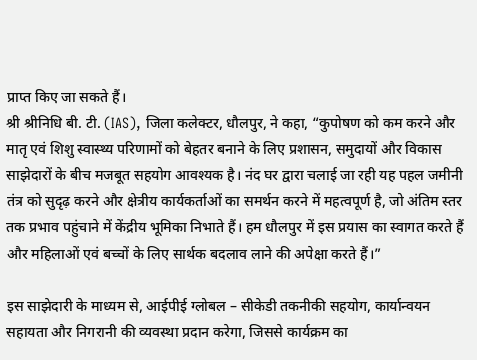प्राप्त किए जा सकते हैं।
श्री श्रीनिधि बी. टी. (IAS), जिला कलेक्टर, धौलपुर, ने कहा, “कुपोषण को कम करने और मातृ एवं शिशु स्वास्थ्य परिणामों को बेहतर बनाने के लिए प्रशासन, समुदायों और विकास साझेदारों के बीच मजबूत सहयोग आवश्यक है। नंद घर द्वारा चलाई जा रही यह पहल जमीनी तंत्र को सुदृढ़ करने और क्षेत्रीय कार्यकर्ताओं का समर्थन करने में महत्वपूर्ण है, जो अंतिम स्तर तक प्रभाव पहुंचाने में केंद्रीय भूमिका निभाते हैं। हम धौलपुर में इस प्रयास का स्वागत करते हैं और महिलाओं एवं बच्चों के लिए सार्थक बदलाव लाने की अपेक्षा करते हैं।”

इस साझेदारी के माध्यम से, आईपीई ग्लोबल – सीकेडी तकनीकी सहयोग, कार्यान्वयन सहायता और निगरानी की व्यवस्था प्रदान करेगा, जिससे कार्यक्रम का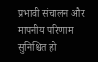प्रभावी संचालन और मापनीय परिणाम सुनिश्चित हो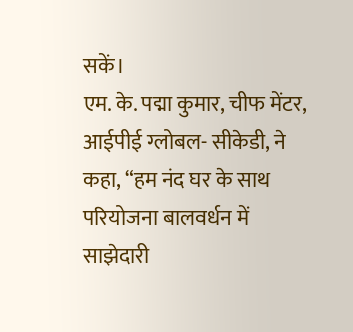सकें।
एम. के. पद्मा कुमार, चीफ मेंटर, आईपीई ग्लोबल- सीकेडी, ने कहा, “हम नंद घर के साथ परियोजना बालवर्धन में साझेदारी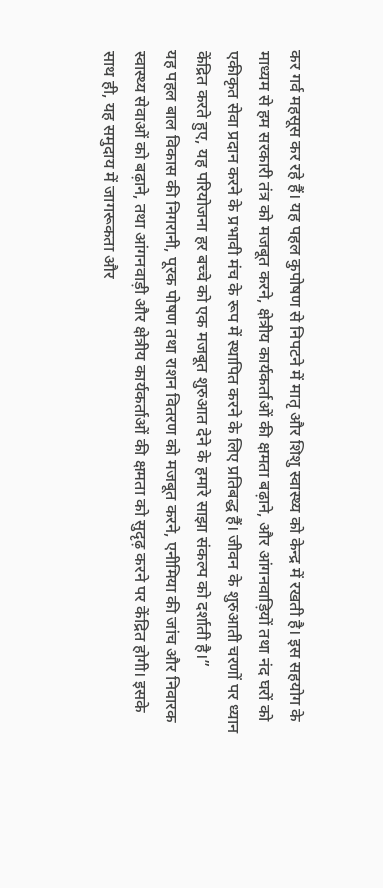कर गर्व महसूस कर रहे हैं। यह पहल कुपोषण से निपटने में मातृ और शिशु स्वास्थ्य को केन्द्र में रखती है। इस सहयोग के माध्यम से हम सरकारी तंत्र को मजबूत करने, क्षेत्रीय कार्यकर्ताओं की क्षमता बढ़ाने, और आंगनवाड़ियों तथा नंद घरों को एकीकृत सेवा प्रदान करने के प्रभावी मंच के रूप में स्थापित करने के लिए प्रतिबद्ध हैं। जीवन के शुरुआती चरणों पर ध्यान केंद्रित करते हुए, यह परियोजना हर बच्चे को एक मजबूत शुरुआत देने के हमारे साझा संकल्प को दर्शाती है।”
यह पहल बाल विकास की निगरानी, पूरक पोषण तथा राशन वितरण को मजबूत करने, एनीमिया की जांच और निवारक स्वास्थ्य सेवाओं को बढ़ाने, तथा आंगनवाड़ी और क्षेत्रीय कार्यकर्ताओं की क्षमता को सुदृढ़ करने पर केंद्रित होगी। इसके साथ ही, यह समुदाय में जागरूकता और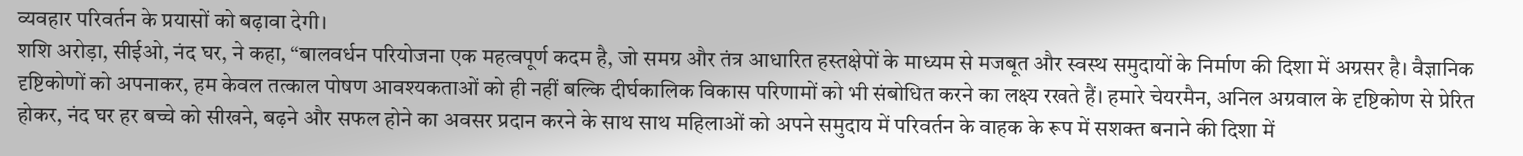व्यवहार परिवर्तन के प्रयासों को बढ़ावा देगी।
शशि अरोड़ा, सीईओ, नंद घर, ने कहा, “बालवर्धन परियोजना एक महत्वपूर्ण कदम है, जो समग्र और तंत्र आधारित हस्तक्षेपों के माध्यम से मजबूत और स्वस्थ समुदायों के निर्माण की दिशा में अग्रसर है। वैज्ञानिक दृष्टिकोणों को अपनाकर, हम केवल तत्काल पोषण आवश्यकताओं को ही नहीं बल्कि दीर्घकालिक विकास परिणामों को भी संबोधित करने का लक्ष्य रखते हैं। हमारे चेयरमैन, अनिल अग्रवाल के दृष्टिकोण से प्रेरित होकर, नंद घर हर बच्चे को सीखने, बढ़ने और सफल होने का अवसर प्रदान करने के साथ साथ महिलाओं को अपने समुदाय में परिवर्तन के वाहक के रूप में सशक्त बनाने की दिशा में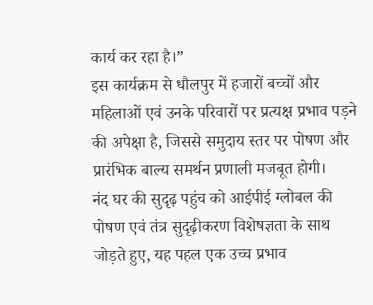कार्य कर रहा है।”
इस कार्यक्रम से धौलपुर में हजारों बच्चों और महिलाओं एवं उनके परिवारों पर प्रत्यक्ष प्रभाव पड़ने की अपेक्षा है, जिससे समुदाय स्तर पर पोषण और प्रारंभिक बाल्य समर्थन प्रणाली मजबूत होगी।
नंद घर की सुदृढ़ पहुंच को आईपीई ग्लोबल की पोषण एवं तंत्र सुदृढ़ीकरण विशेषज्ञता के साथ जोड़ते हुए, यह पहल एक उच्च प्रभाव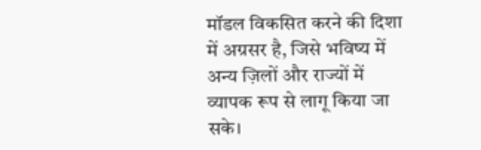मॉडल विकसित करने की दिशा में अग्रसर है, जिसे भविष्य में अन्य ज़िलों और राज्यों में व्यापक रूप से लागू किया जा सके।